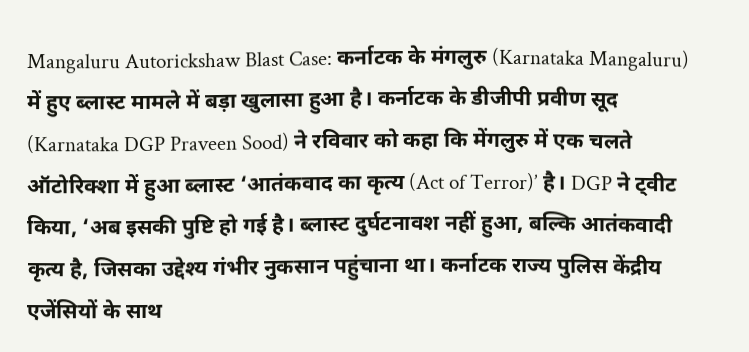Mangaluru Autorickshaw Blast Case: कर्नाटक के मंगलुरु (Karnataka Mangaluru) में हुए ब्लास्ट मामले में बड़ा खुलासा हुआ है। कर्नाटक के डीजीपी प्रवीण सूद (Karnataka DGP Praveen Sood) ने रविवार को कहा कि मेंगलुरु में एक चलते ऑटोरिक्शा में हुआ ब्लास्ट ‘आतंकवाद का कृत्य (Act of Terror)’ है। DGP ने ट्वीट किया, ‘अब इसकी पुष्टि हो गई है। ब्लास्ट दुर्घटनावश नहीं हुआ, बल्कि आतंकवादी कृत्य है, जिसका उद्देश्य गंभीर नुकसान पहुंचाना था। कर्नाटक राज्य पुलिस केंद्रीय एजेंसियों के साथ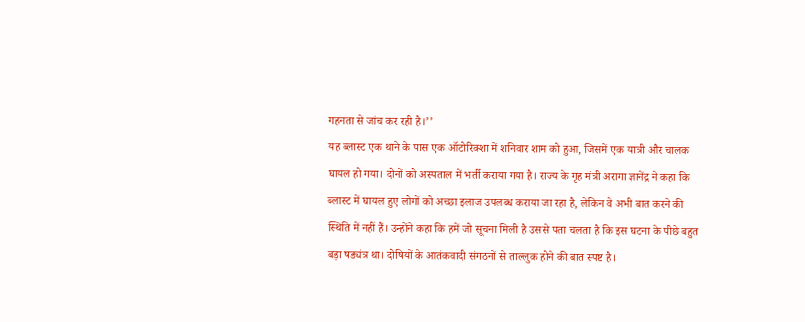गहनता से जांच कर रही है।’’
यह ब्लास्ट एक थाने के पास एक ऑटोरिक्शा में शनिवार शाम को हुआ, जिसमें एक यात्री और चालक घायल हो गया। दोनों को अस्पताल में भर्ती कराया गया है। राज्य के गृह मंत्री अरागा ज्ञानेंद्र ने कहा कि ब्लास्ट में घायल हुए लोगों को अच्छा इलाज उपलब्ध कराया जा रहा है, लेकिन वे अभी बात करने की स्थिति में नहीं हैं। उन्होंने कहा कि हमें जो सूचना मिली है उससे पता चलता है कि इस घटना के पीछे बहुत बड़ा षड्यंत्र था। दोषियों के आतंकवादी संगठनों से ताल्लुक होने की बात स्पष्ट है।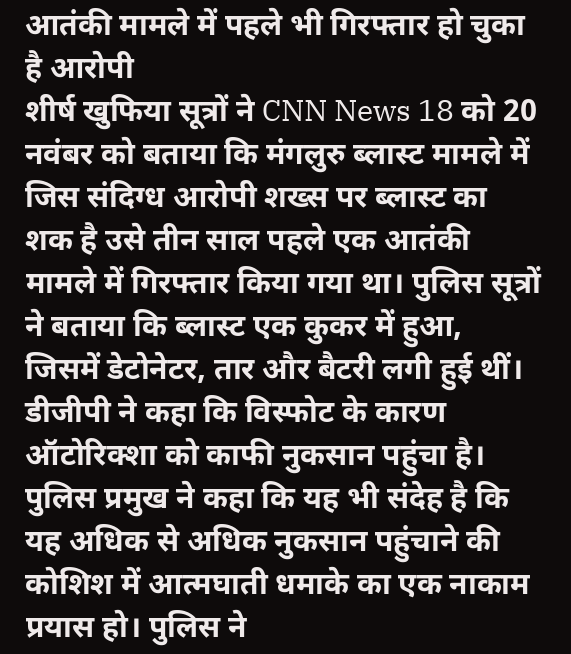आतंकी मामले में पहले भी गिरफ्तार हो चुका है आरोपी
शीर्ष खुफिया सूत्रों ने CNN News 18 को 20 नवंबर को बताया कि मंगलुरु ब्लास्ट मामले में जिस संदिग्ध आरोपी शख्स पर ब्लास्ट का शक है उसे तीन साल पहले एक आतंकी मामले में गिरफ्तार किया गया था। पुलिस सूत्रों ने बताया कि ब्लास्ट एक कुकर में हुआ, जिसमें डेटोनेटर, तार और बैटरी लगी हुई थीं। डीजीपी ने कहा कि विस्फोट के कारण ऑटोरिक्शा को काफी नुकसान पहुंचा है।
पुलिस प्रमुख ने कहा कि यह भी संदेह है कि यह अधिक से अधिक नुकसान पहुंचाने की कोशिश में आत्मघाती धमाके का एक नाकाम प्रयास हो। पुलिस ने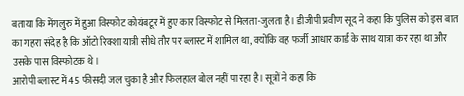बताया कि मेंगलुरु में हुआ विस्फोट कोयंबटूर में हुए कार विस्फोट से मिलता-जुलता है। डीजीपी प्रवीण सूद ने कहा कि पुलिस को इस बात का गहरा संदेह है कि ऑटो रिक्शा यात्री सीधे तौर पर ब्लास्ट में शामिल था, क्योंकि वह फर्जी आधार कार्ड के साथ यात्रा कर रहा था और उसके पास विस्फोटक थे।
आरोपी ब्लास्ट में 45 फीसदी जल चुका है और फिलहाल बोल नहीं पा रहा है। सूत्रों ने कहा कि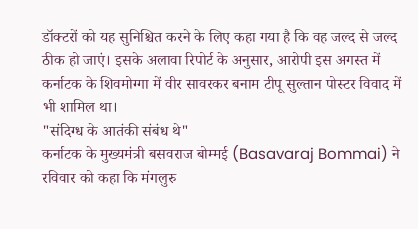डॉक्टरों को यह सुनिश्चित करने के लिए कहा गया है कि वह जल्द से जल्द ठीक हो जाएं। इसके अलावा रिपोर्ट के अनुसार, आरोपी इस अगस्त में कर्नाटक के शिवमोग्गा में वीर सावरकर बनाम टीपू सुल्तान पोस्टर विवाद में भी शामिल था।
"संदिग्ध के आतंकी संबंध थे"
कर्नाटक के मुख्यमंत्री बसवराज बोम्मई (Basavaraj Bommai) ने रविवार को कहा कि मंगलुरु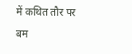में कथित तौर पर बम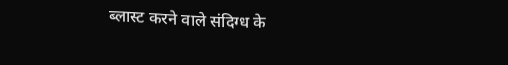ब्लास्ट करने वाले संदिग्ध के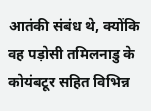आतंकी संबंध थे, क्योंकि वह पड़ोसी तमिलनाडु के कोयंबटूर सहित विभिन्न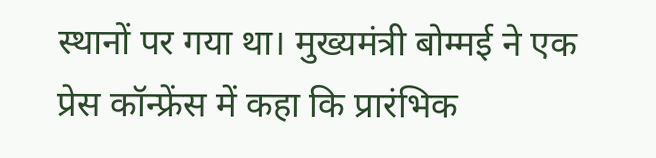स्थानों पर गया था। मुख्यमंत्री बोम्मई ने एक प्रेस कॉन्फ्रेंस में कहा कि प्रारंभिक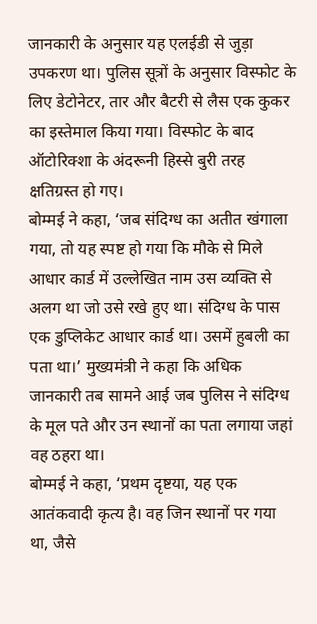जानकारी के अनुसार यह एलईडी से जुड़ा उपकरण था। पुलिस सूत्रों के अनुसार विस्फोट के लिए डेटोनेटर, तार और बैटरी से लैस एक कुकर का इस्तेमाल किया गया। विस्फोट के बाद ऑटोरिक्शा के अंदरूनी हिस्से बुरी तरह क्षतिग्रस्त हो गए।
बोम्मई ने कहा, ‘जब संदिग्ध का अतीत खंगाला गया, तो यह स्पष्ट हो गया कि मौके से मिले आधार कार्ड में उल्लेखित नाम उस व्यक्ति से अलग था जो उसे रखे हुए था। संदिग्ध के पास एक डुप्लिकेट आधार कार्ड था। उसमें हुबली का पता था।’ मुख्यमंत्री ने कहा कि अधिक जानकारी तब सामने आई जब पुलिस ने संदिग्ध के मूल पते और उन स्थानों का पता लगाया जहां वह ठहरा था।
बोम्मई ने कहा, ‘प्रथम दृष्टया, यह एक आतंकवादी कृत्य है। वह जिन स्थानों पर गया था, जैसे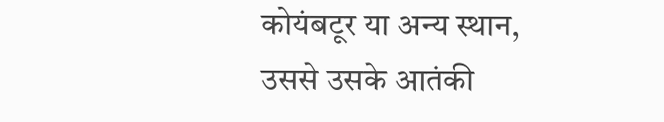कोयंबटूर या अन्य स्थान, उससे उसके आतंकी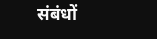संबंधों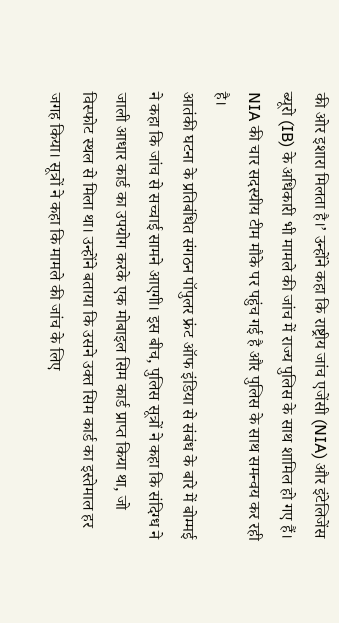की ओर इशारा मिलता है।’ उन्होंने कहा कि राष्ट्रीय जांच एजेंसी (NIA) और इंटेलिजेंस ब्यूरो (IB) के अधिकारी भी मामले की जांच में राज्य पुलिस के साथ शामिल हो गए हैं। NIA की चार सदस्यीय टीम मौके पर पहुंच गई है और पुलिस के साथ समन्वय कर रही है।
आतंकी घटना के प्रतिबंधित संगठन पॉपुलर फ्रंट ऑफ इंडिया से संबंध के बारे में बोम्मई ने कहा कि जांच से सच्चाई सामने आएगी। इस बीच, पुलिस सूत्रों ने कहा कि संदिग्ध ने जाली आधार कार्ड का उपयोग करके एक मोबाइल सिम कार्ड प्राप्त किया था, जो विस्फोट स्थल से मिला था। उन्होंने बताया कि उसने उक्त सिम कार्ड का इस्तेमाल हर जगह किया। सूत्रों ने कहा कि मामले की जांच के लिए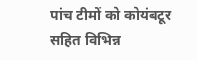पांच टीमों को कोयंबटूर सहित विभिन्न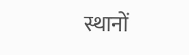स्थानों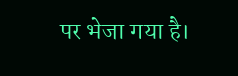पर भेजा गया है।